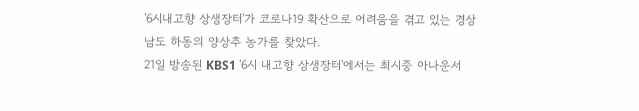'6시내고향 상생장터'가 코로나19 확산으로 어려움을 겪고 있는 경상남도 하동의 양상추 농가를 찾았다.
21일 방송된 KBS1 '6시 내고향 상생장터'에서는 최시중 아나운서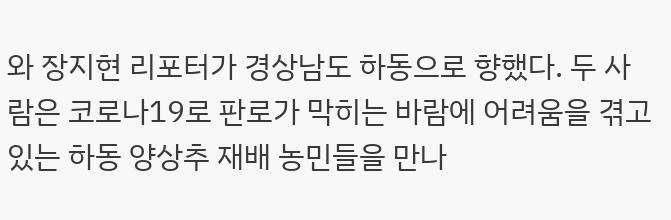와 장지현 리포터가 경상남도 하동으로 향했다. 두 사람은 코로나19로 판로가 막히는 바람에 어려움을 겪고 있는 하동 양상추 재배 농민들을 만나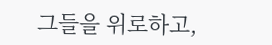그들을 위로하고,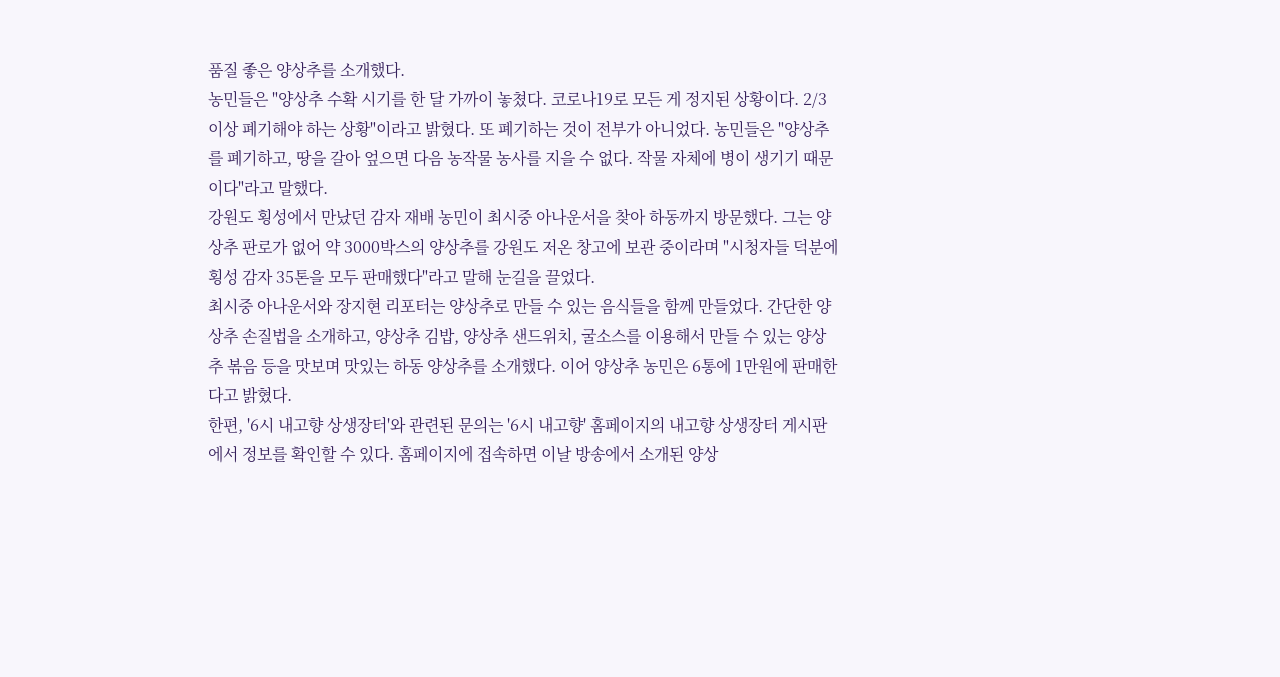품질 좋은 양상추를 소개했다.
농민들은 "양상추 수확 시기를 한 달 가까이 놓쳤다. 코로나19로 모든 게 정지된 상황이다. 2/3 이상 폐기해야 하는 상황"이라고 밝혔다. 또 폐기하는 것이 전부가 아니었다. 농민들은 "양상추를 폐기하고, 땅을 갈아 엎으면 다음 농작물 농사를 지을 수 없다. 작물 자체에 병이 생기기 때문이다"라고 말했다.
강원도 횡성에서 만났던 감자 재배 농민이 최시중 아나운서을 찾아 하동까지 방문했다. 그는 양상추 판로가 없어 약 3000박스의 양상추를 강원도 저온 창고에 보관 중이라며 "시청자들 덕분에 횡성 감자 35톤을 모두 판매했다"라고 말해 눈길을 끌었다.
최시중 아나운서와 장지현 리포터는 양상추로 만들 수 있는 음식들을 함께 만들었다. 간단한 양상추 손질법을 소개하고, 양상추 김밥, 양상추 샌드위치, 굴소스를 이용해서 만들 수 있는 양상추 볶음 등을 맛보며 맛있는 하동 양상추를 소개했다. 이어 양상추 농민은 6통에 1만원에 판매한다고 밝혔다.
한편, '6시 내고향 상생장터'와 관련된 문의는 '6시 내고향' 홈페이지의 내고향 상생장터 게시판에서 정보를 확인할 수 있다. 홈페이지에 접속하면 이날 방송에서 소개된 양상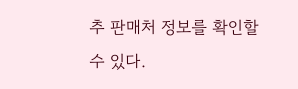추 판매처 정보를 확인할 수 있다.